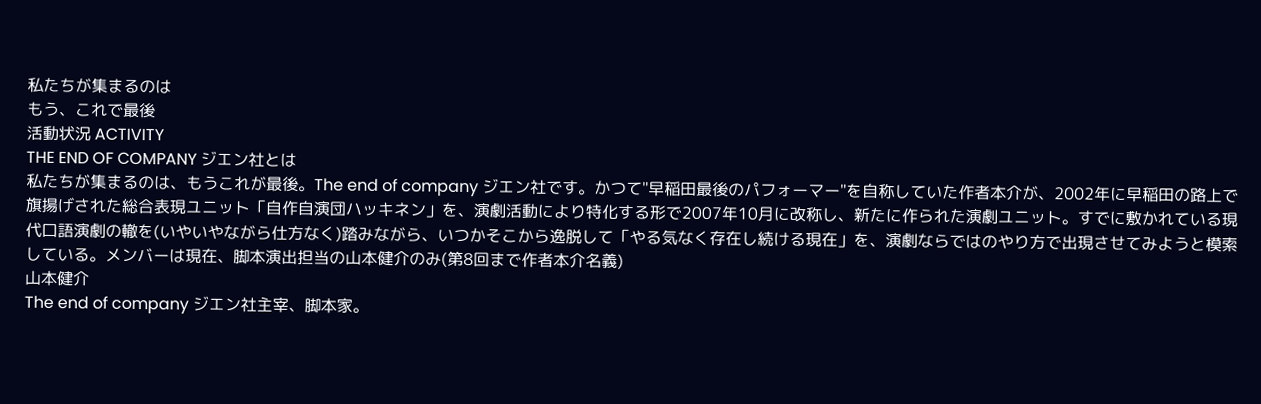私たちが集まるのは
もう、これで最後
活動状況 ACTIVITY
THE END OF COMPANY ジエン社とは
私たちが集まるのは、もうこれが最後。The end of company ジエン社です。かつて"早稲田最後のパフォーマー"を自称していた作者本介が、2002年に早稲田の路上で旗揚げされた総合表現ユニット「自作自演団ハッキネン」を、演劇活動により特化する形で2007年10月に改称し、新たに作られた演劇ユニット。すでに敷かれている現代口語演劇の轍を(いやいやながら仕方なく)踏みながら、いつかそこから逸脱して「やる気なく存在し続ける現在」を、演劇ならではのやり方で出現させてみようと模索している。メンバーは現在、脚本演出担当の山本健介のみ(第8回まで作者本介名義)
山本健介
The end of company ジエン社主宰、脚本家。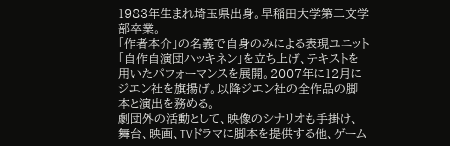1983年生まれ埼玉県出身。早稲田大学第二文学部卒業。
「作者本介」の名義で自身のみによる表現ユニット「自作自演団ハッキネン」を立ち上げ、テキストを用いたパフォーマンスを展開。2007年に12月にジエン社を旗揚げ。以降ジエン社の全作品の脚本と演出を務める。
劇団外の活動として、映像のシナリオも手掛け、舞台、映画、TVドラマに脚本を提供する他、ゲーム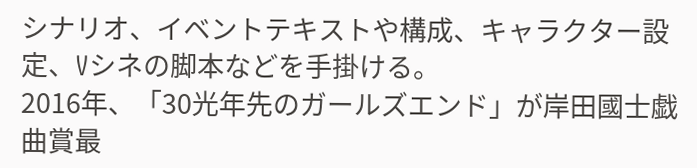シナリオ、イベントテキストや構成、キャラクター設定、Vシネの脚本などを手掛ける。
2016年、「30光年先のガールズエンド」が岸田國士戯曲賞最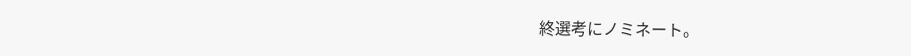終選考にノミネート。